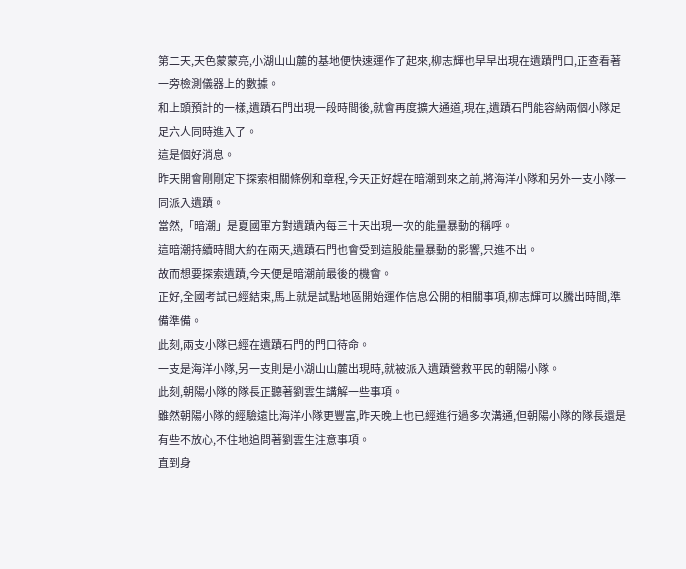第二天,天色蒙蒙亮,小湖山山麓的基地便快速運作了起來,柳志輝也早早出現在遺蹟門口,正查看著一旁檢測儀器上的數據。
和上頭預計的一樣,遺蹟石門出現一段時間後,就會再度擴大通道,現在,遺蹟石門能容納兩個小隊足足六人同時進入了。
這是個好消息。
昨天開會剛剛定下探索相關條例和章程,今天正好趕在暗潮到來之前,將海洋小隊和另外一支小隊一同派入遺蹟。
當然,「暗潮」是夏國軍方對遺蹟內每三十天出現一次的能量暴動的稱呼。
這暗潮持續時間大約在兩天,遺蹟石門也會受到這股能量暴動的影響,只進不出。
故而想要探索遺蹟,今天便是暗潮前最後的機會。
正好,全國考試已經結束,馬上就是試點地區開始運作信息公開的相關事項,柳志輝可以騰出時間,準備準備。
此刻,兩支小隊已經在遺蹟石門的門口待命。
一支是海洋小隊,另一支則是小湖山山麓出現時,就被派入遺蹟營救平民的朝陽小隊。
此刻,朝陽小隊的隊長正聽著劉雲生講解一些事項。
雖然朝陽小隊的經驗遠比海洋小隊更豐富,昨天晚上也已經進行過多次溝通,但朝陽小隊的隊長還是有些不放心,不住地追問著劉雲生注意事項。
直到身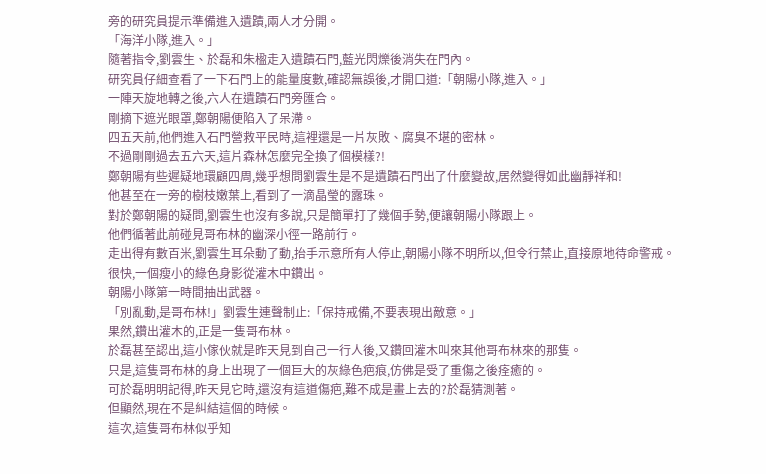旁的研究員提示準備進入遺蹟,兩人才分開。
「海洋小隊,進入。」
隨著指令,劉雲生、於磊和朱楹走入遺蹟石門,藍光閃爍後消失在門內。
研究員仔細查看了一下石門上的能量度數,確認無誤後,才開口道:「朝陽小隊,進入。」
一陣天旋地轉之後,六人在遺蹟石門旁匯合。
剛摘下遮光眼罩,鄭朝陽便陷入了呆滯。
四五天前,他們進入石門營救平民時,這裡還是一片灰敗、腐臭不堪的密林。
不過剛剛過去五六天,這片森林怎麼完全換了個模樣?!
鄭朝陽有些遲疑地環顧四周,幾乎想問劉雲生是不是遺蹟石門出了什麼變故,居然變得如此幽靜祥和!
他甚至在一旁的樹枝嫩葉上,看到了一滴晶瑩的露珠。
對於鄭朝陽的疑問,劉雲生也沒有多說,只是簡單打了幾個手勢,便讓朝陽小隊跟上。
他們循著此前碰見哥布林的幽深小徑一路前行。
走出得有數百米,劉雲生耳朵動了動,抬手示意所有人停止,朝陽小隊不明所以,但令行禁止,直接原地待命警戒。
很快,一個瘦小的綠色身影從灌木中鑽出。
朝陽小隊第一時間抽出武器。
「別亂動,是哥布林!」劉雲生連聲制止:「保持戒備,不要表現出敵意。」
果然,鑽出灌木的,正是一隻哥布林。
於磊甚至認出,這小傢伙就是昨天見到自己一行人後,又鑽回灌木叫來其他哥布林來的那隻。
只是,這隻哥布林的身上出現了一個巨大的灰綠色疤痕,仿佛是受了重傷之後痊癒的。
可於磊明明記得,昨天見它時,還沒有這道傷疤,難不成是畫上去的?於磊猜測著。
但顯然,現在不是糾結這個的時候。
這次,這隻哥布林似乎知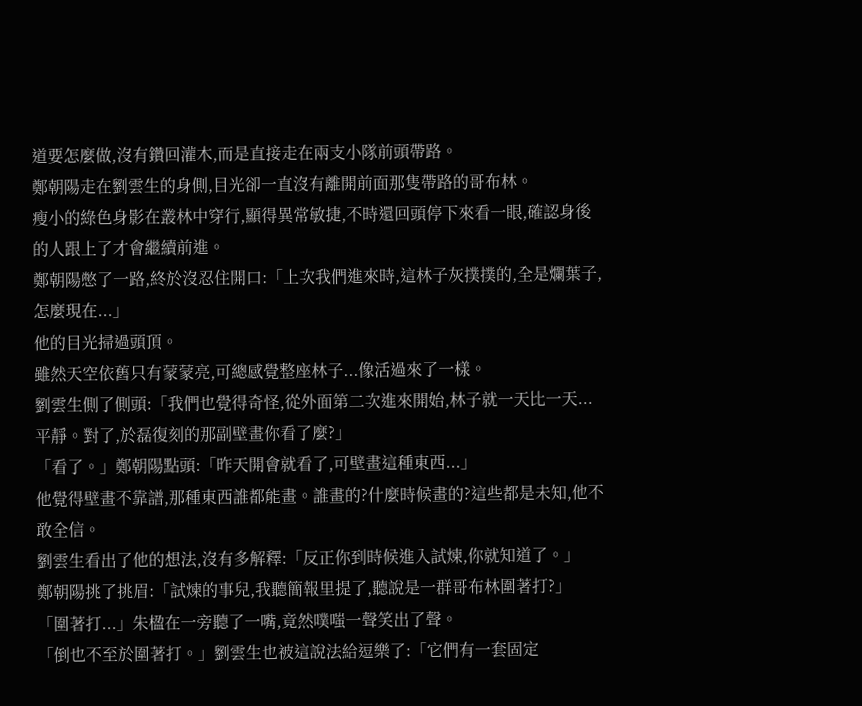道要怎麼做,沒有鑽回灌木,而是直接走在兩支小隊前頭帶路。
鄭朝陽走在劉雲生的身側,目光卻一直沒有離開前面那隻帶路的哥布林。
瘦小的綠色身影在叢林中穿行,顯得異常敏捷,不時還回頭停下來看一眼,確認身後的人跟上了才會繼續前進。
鄭朝陽憋了一路,終於沒忍住開口:「上次我們進來時,這林子灰撲撲的,全是爛葉子,怎麼現在...」
他的目光掃過頭頂。
雖然天空依舊只有蒙蒙亮,可總感覺整座林子...像活過來了一樣。
劉雲生側了側頭:「我們也覺得奇怪,從外面第二次進來開始,林子就一天比一天...平靜。對了,於磊復刻的那副壁畫你看了麼?」
「看了。」鄭朝陽點頭:「昨天開會就看了,可壁畫這種東西...」
他覺得壁畫不靠譜,那種東西誰都能畫。誰畫的?什麼時候畫的?這些都是未知,他不敢全信。
劉雲生看出了他的想法,沒有多解釋:「反正你到時候進入試煉,你就知道了。」
鄭朝陽挑了挑眉:「試煉的事兒,我聽簡報里提了,聽說是一群哥布林圍著打?」
「圍著打...」朱楹在一旁聽了一嘴,竟然噗嗤一聲笑出了聲。
「倒也不至於圍著打。」劉雲生也被這說法給逗樂了:「它們有一套固定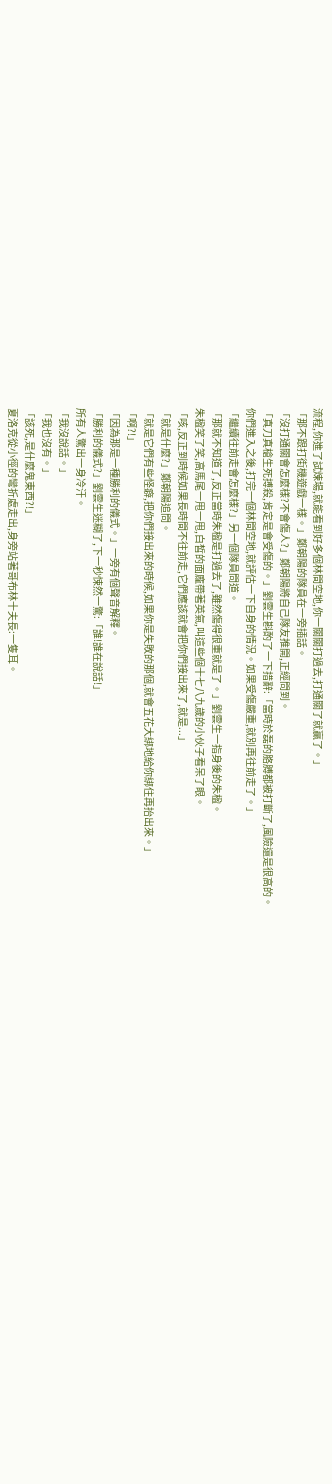流程,你進了試煉場,就能看到好多個林間空地,你一關關打過去,打通關了就贏了。」
「那不跟打街機遊戲一樣。」鄭朝陽的隊員在一旁插話。
「沒打通關會怎麼樣?不會傷人?」鄭朝陽將自己隊友推開,正經問到。
「真刀真槍生死搏殺,肯定是會受傷的。」劉雲生斟酌了一下措辭:「當時於磊的胳膊都被打斷了,風險還是很高的。
你們進入之後,打完一個林間空地,就評估一下自身的情況。如果受傷嚴重,就別再往前走了。」
「繼續往前走會怎麼樣?」另一個隊員問道。
「那就不知道了,反正當時朱楹是打過去了,雖然傷得很重就是了。」劉雲生一指身後的朱楹。
朱楹笑了笑,高馬尾一甩一甩,白皙的面龐帶著英氣,叫這些個十七八九歲的小伙子看呆了眼。
「咳,反正到時候如果長時間不往前走,它們應該就會把你們接出來了,就是...」
「就是什麼?」鄭朝陽追問。
「就是它們有些怪癖,把你們接出來的時候,如果你是失敗的那個,就會五花大綁地給你綁住再抬出來。」
「啊?!」
「因為那是一種勝利的儀式。」一旁有個聲音解釋。
「勝利的儀式?」劉雲生迷糊了,下一秒悚然一驚:「誰!誰在說話!」
所有人驚出一身冷汗。
「我沒說話。」
「我也沒有。」
「該死,是什麼鬼東西?!」
夏洛克從小徑的彎折處走出,身旁站著哥布林十夫長:一隻耳。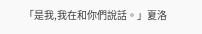「是我,我在和你們說話。」夏洛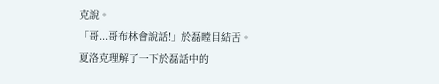克說。
「哥...哥布林會說話!」於磊瞠目結舌。
夏洛克理解了一下於磊話中的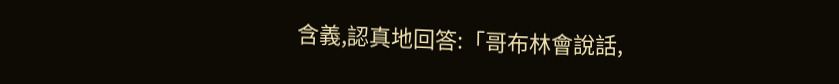含義,認真地回答:「哥布林會說話,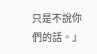只是不說你們的話。」